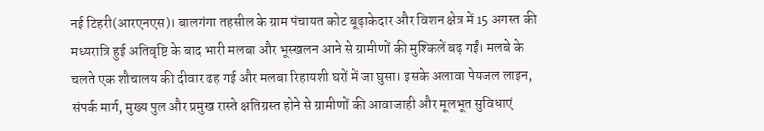नई टिहरी(आरएनएस)। बालगंगा तहसील के ग्राम पंचायत कोट बूढ़ाकेदार और विशन क्षेत्र में 15 अगस्त की मध्यरात्रि हुई अतिवृष्टि के बाद भारी मलबा और भूस्खलन आने से ग्रामीणों की मुश्किलें बढ़ गईं। मलबे के चलते एक शौचालय की दीवार ढह गई और मलबा रिहायशी घरों में जा घुसा। इसके अलावा पेयजल लाइन, संपर्क मार्ग, मुख्य पुल और प्रमुख रास्ते क्षतिग्रस्त होने से ग्रामीणों की आवाजाही और मूलभूत सुविधाएं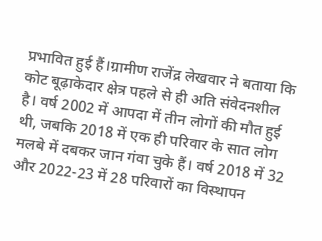प्रभावित हुई हैं।ग्रामीण राजेंद्र लेखवार ने बताया कि कोट बूढ़ाकेदार क्षेत्र पहले से ही अति संवेदनशील है। वर्ष 2002 में आपदा में तीन लोगों की मौत हुई थी, जबकि 2018 में एक ही परिवार के सात लोग मलबे में दबकर जान गंवा चुके हैं। वर्ष 2018 में 32 और 2022-23 में 28 परिवारों का विस्थापन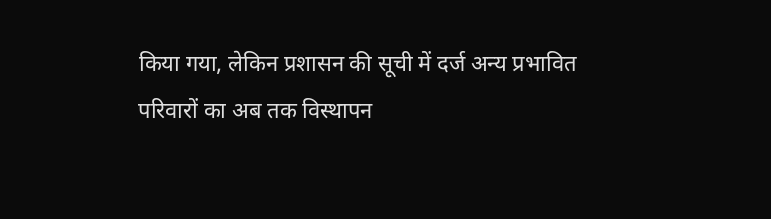किया गया, लेकिन प्रशासन की सूची में दर्ज अन्य प्रभावित परिवारों का अब तक विस्थापन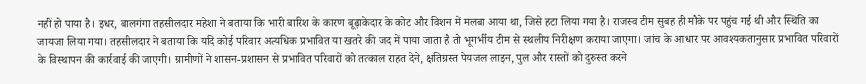नहीं हो पाया है। इधर, बालगंगा तहसीलदार महेशा ने बताया कि भारी बारिश के कारण बूढ़ाकेदार के कोट और विशन में मलबा आया था, जिसे हटा लिया गया है। राजस्व टीम सुबह ही मौके पर पहुंच गई थी और स्थिति का जायजा लिया गया। तहसीलदार ने बताया कि यदि कोई परिवार अत्यधिक प्रभावित या खतरे की जद में पाया जाता है तो भूगर्भीय टीम से स्थलीय निरीक्षण कराया जाएगा। जांच के आधार पर आवश्यकतानुसार प्रभावित परिवारों के विस्थापन की कार्रवाई की जाएगी। ग्रामीणों ने शासन-प्रशासन से प्रभावित परिवारों को तत्काल राहत देने, क्षतिग्रस्त पेयजल लाइन, पुल और रास्तों को दुरुस्त करने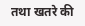तथा खतरे की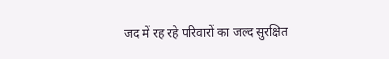जद में रह रहे परिवारों का जल्द सुरक्षित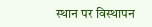स्थान पर विस्थापन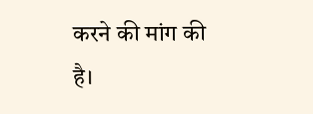करने की मांग की है।